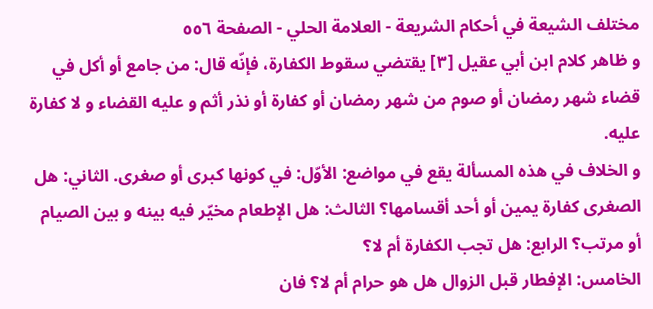مختلف الشيعة في أحكام الشريعة - العلامة الحلي - الصفحة ٥٥٦
و ظاهر كلام ابن أبي عقيل [٣] يقتضي سقوط الكفارة، فإنّه قال: من جامع أو أكل في قضاء شهر رمضان أو صوم من شهر رمضان أو كفارة أو نذر أثم و عليه القضاء و لا كفارة عليه.
و الخلاف في هذه المسألة يقع في مواضع: الأوّل: في كونها كبرى أو صغرى. الثاني: هل الصغرى كفارة يمين أو أحد أقسامها؟ الثالث: هل الإطعام مخيّر فيه بينه و بين الصيام أو مرتب؟ الرابع: هل تجب الكفارة أم لا؟
الخامس: الإفطار قبل الزوال هل هو حرام أم لا؟ فان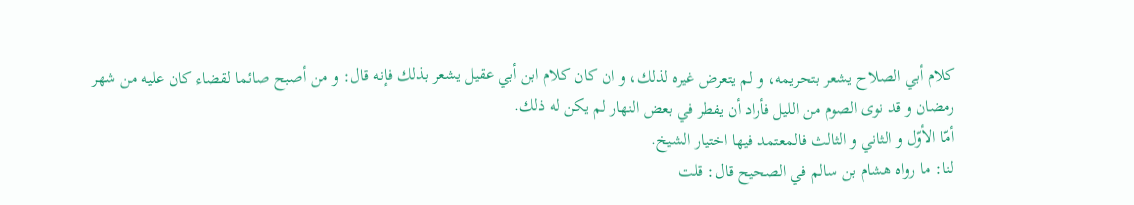كلام أبي الصلاح يشعر بتحريمه، و لم يتعرض غيره لذلك، و ان كان كلام ابن أبي عقيل يشعر بذلك فإنه قال: و من أصبح صائما لقضاء كان عليه من شهر رمضان و قد نوى الصوم من الليل فأراد أن يفطر في بعض النهار لم يكن له ذلك.
أمّا الأوّل و الثاني و الثالث فالمعتمد فيها اختيار الشيخ.
لنا: ما رواه هشام بن سالم في الصحيح قال: قلت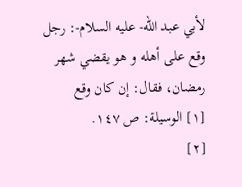لأبي عبد اللّه- عليه السلام-: رجل وقع على أهله و هو يقضي شهر رمضان، فقال: إن كان وقع
[١] الوسيلة: ص ١٤٧.
[٢]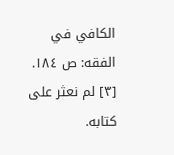الكافي في الفقه: ص ١٨٤.
[٣] لم نعثر على كتابه.